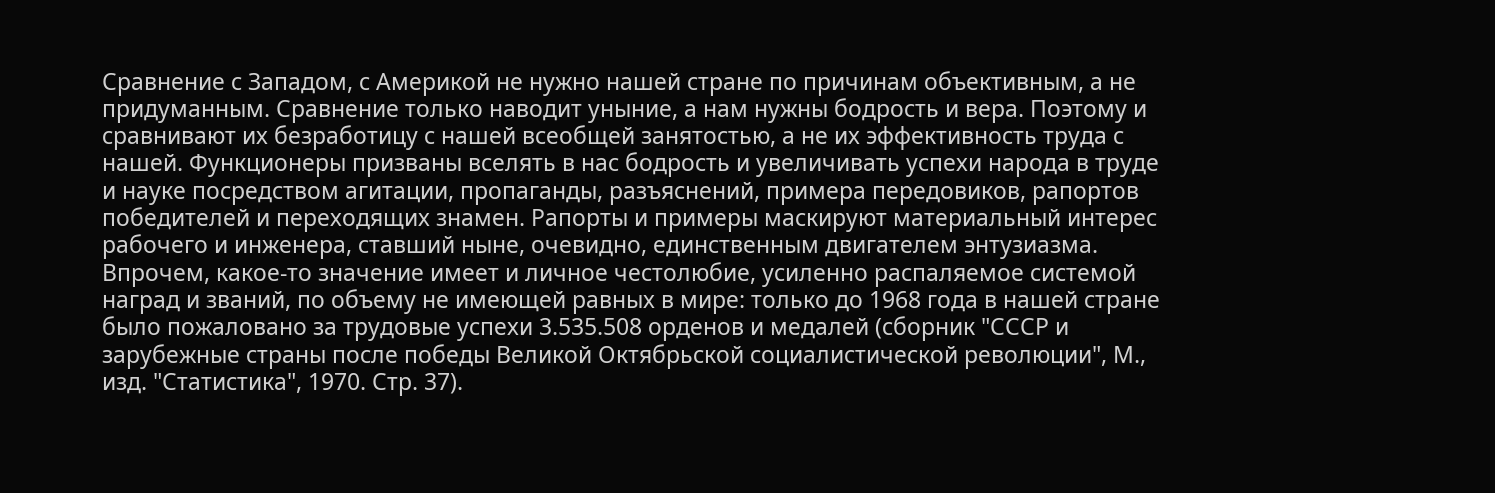Сравнение с Западом, с Америкой не нужно нашей стране по причинам объективным, а не придуманным. Сравнение только наводит уныние, а нам нужны бодрость и вера. Поэтому и сравнивают их безработицу с нашей всеобщей занятостью, а не их эффективность труда с нашей. Функционеры призваны вселять в нас бодрость и увеличивать успехи народа в труде и науке посредством агитации, пропаганды, разъяснений, примера передовиков, рапортов победителей и переходящих знамен. Рапорты и примеры маскируют материальный интерес рабочего и инженера, ставший ныне, очевидно, единственным двигателем энтузиазма. Впрочем, какое-то значение имеет и личное честолюбие, усиленно распаляемое системой наград и званий, по объему не имеющей равных в мире: только до 1968 года в нашей стране было пожаловано за трудовые успехи 3.535.508 орденов и медалей (сборник "СССР и зарубежные страны после победы Великой Октябрьской социалистической революции", М., изд. "Статистика", 1970. Стр. 37).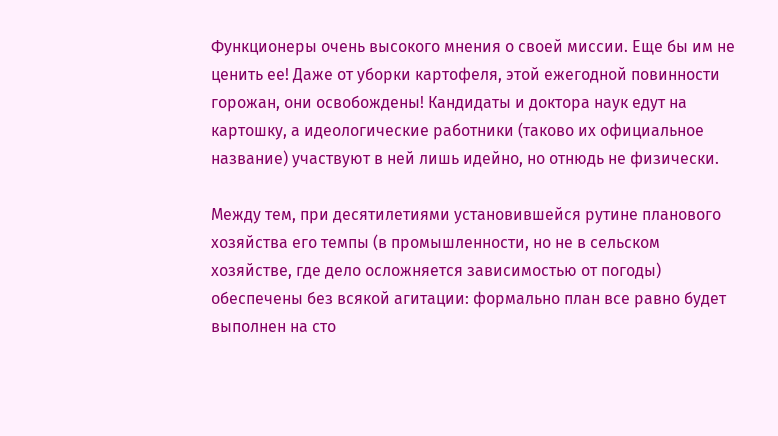Функционеры очень высокого мнения о своей миссии. Еще бы им не ценить ее! Даже от уборки картофеля, этой ежегодной повинности горожан, они освобождены! Кандидаты и доктора наук едут на картошку, а идеологические работники (таково их официальное название) участвуют в ней лишь идейно, но отнюдь не физически.

Между тем, при десятилетиями установившейся рутине планового хозяйства его темпы (в промышленности, но не в сельском хозяйстве, где дело осложняется зависимостью от погоды) обеспечены без всякой агитации: формально план все равно будет выполнен на сто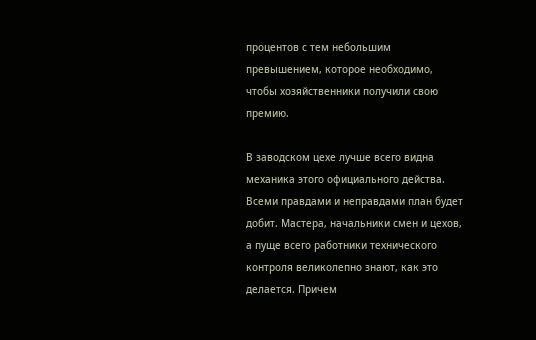процентов с тем небольшим превышением, которое необходимо, чтобы хозяйственники получили свою премию.

В заводском цехе лучше всего видна механика этого официального действа. Всеми правдами и неправдами план будет добит. Мастера, начальники смен и цехов, а пуще всего работники технического контроля великолепно знают, как это делается. Причем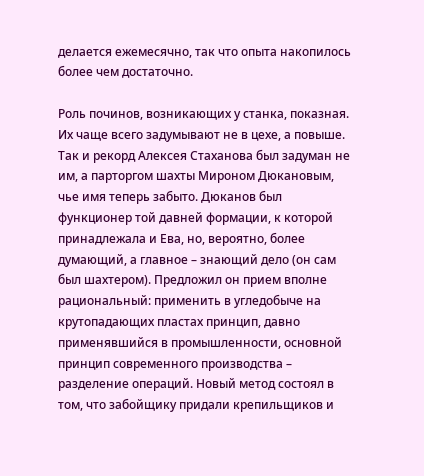делается ежемесячно, так что опыта накопилось более чем достаточно.

Роль починов, возникающих у станка, показная. Их чаще всего задумывают не в цехе, а повыше. Так и рекорд Алексея Стаханова был задуман не им, а парторгом шахты Мироном Дюкановым, чье имя теперь забыто. Дюканов был функционер той давней формации, к которой принадлежала и Ева, но, вероятно, более думающий, а главное – знающий дело (он сам был шахтером). Предложил он прием вполне рациональный: применить в угледобыче на крутопадающих пластах принцип, давно применявшийся в промышленности, основной принцип современного производства – разделение операций. Новый метод состоял в том, что забойщику придали крепильщиков и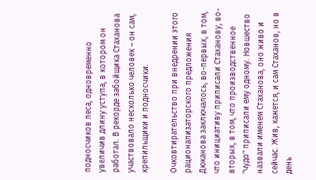подносчиков леса, одновременно увеличив длину уступа, в котором он работал. В рекорде забойщика Стаханова участвовало несколько человек – он сам, крепильщики и подносчики.

Очковтирательство при внедрении этого рационализаторского предложения Дюканова заключалось, во-первых, в том, что инициативу приписали Стаханову, во-вторых, в том, что производственное "чудо" приписали ему одному. Новшество назвали именем Стаханова, оно живо и сейчас. Жив, кажется, и сам Стаханов, но в день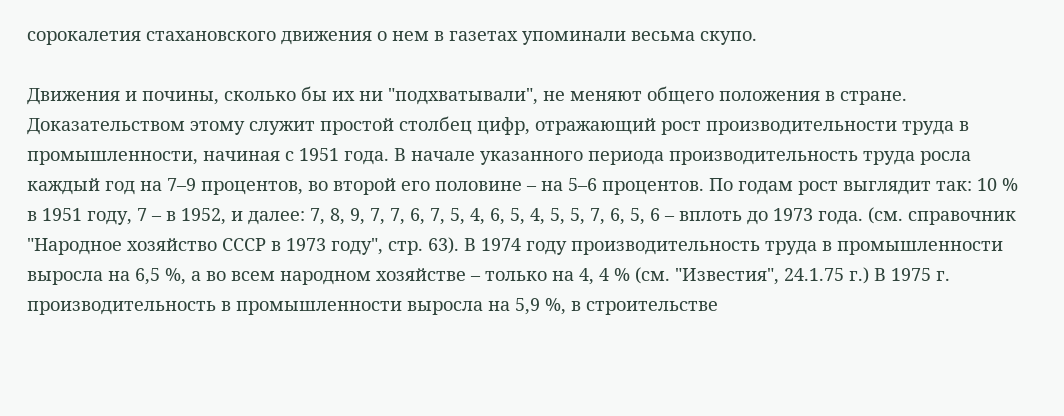сорокалетия стахановского движения о нем в газетах упоминали весьма скупо.

Движения и почины, сколько бы их ни "подхватывали", не меняют общего положения в стране. Доказательством этому служит простой столбец цифр, отражающий рост производительности труда в промышленности, начиная с 1951 года. В начале указанного периода производительность труда росла каждый год на 7–9 процентов, во второй его половине – на 5–6 процентов. По годам рост выглядит так: 10 % в 1951 году, 7 – в 1952, и далее: 7, 8, 9, 7, 7, 6, 7, 5, 4, 6, 5, 4, 5, 5, 7, 6, 5, 6 – вплоть до 1973 года. (см. справочник "Народное хозяйство СССР в 1973 году", стр. 63). В 1974 году производительность труда в промышленности выросла на 6,5 %, а во всем народном хозяйстве – только на 4, 4 % (см. "Известия", 24.1.75 г.) В 1975 г. производительность в промышленности выросла на 5,9 %, в строительстве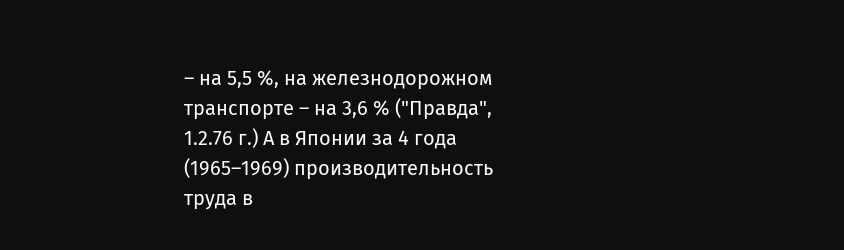– на 5,5 %, на железнодорожном транспорте – на 3,6 % ("Правда", 1.2.76 г.) А в Японии за 4 года (1965–1969) производительность труда в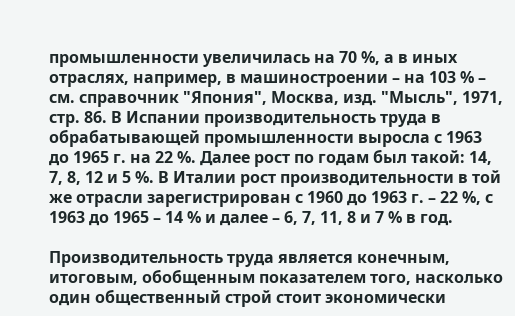промышленности увеличилась на 70 %, а в иных отраслях, например, в машиностроении – на 103 % – см. справочник "Япония", Москва, изд. "Мысль", 1971, стр. 86. В Испании производительность труда в обрабатывающей промышленности выросла с 1963 до 1965 г. на 22 %. Далее рост по годам был такой: 14, 7, 8, 12 и 5 %. В Италии рост производительности в той же отрасли зарегистрирован с 1960 до 1963 г. – 22 %, с 1963 до 1965 – 14 % и далее – 6, 7, 11, 8 и 7 % в год.

Производительность труда является конечным, итоговым, обобщенным показателем того, насколько один общественный строй стоит экономически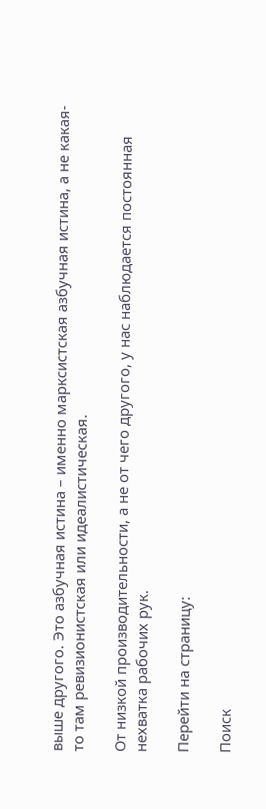выше другого. Это азбучная истина – именно марксистская азбучная истина, а не какая-то там ревизионистская или идеалистическая.

От низкой производительности, а не от чего другого, у нас наблюдается постоянная нехватка рабочих рук.

Перейти на страницу:

Поиск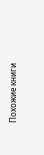Похожие книги